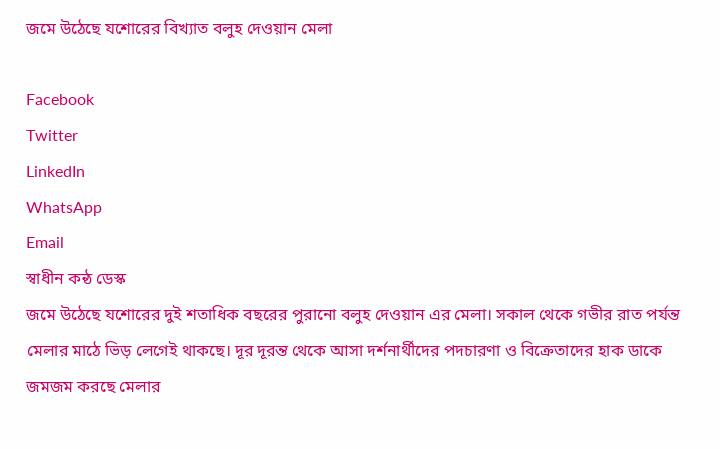জমে উঠেছে যশোরের বিখ্যাত বলুহ দেওয়ান মেলা

Facebook
Twitter
LinkedIn
WhatsApp
Email
স্বাধীন কন্ঠ ডেস্ক
জমে উঠেছে যশোরের দুই শতাধিক বছরের পুরানো বলুহ দেওয়ান এর মেলা। সকাল থেকে গভীর রাত পর্যন্ত মেলার মাঠে ভিড় লেগেই থাকছে। দূর দূরন্ত থেকে আসা দর্শনার্থীদের পদচারণা ও বিক্রেতাদের হাক ডাকে জমজম করছে মেলার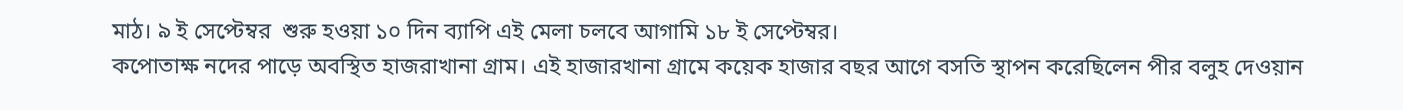মাঠ। ৯ ই সেপ্টেম্বর  শুরু হওয়া ১০ দিন ব্যাপি এই মেলা চলবে আগামি ১৮ ই সেপ্টেম্বর।
কপোতাক্ষ নদের পাড়ে অবস্থিত হাজরাখানা গ্রাম। এই হাজারখানা গ্রামে কয়েক হাজার বছর আগে বসতি স্থাপন করেছিলেন পীর বলুহ দেওয়ান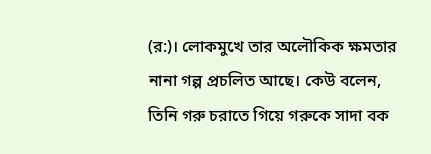(র:)। লোকমুখে তার অলৌকিক ক্ষমতার নানা গল্প প্রচলিত আছে। কেউ বলেন, তিনি গরু চরাতে গিয়ে গরুকে সাদা বক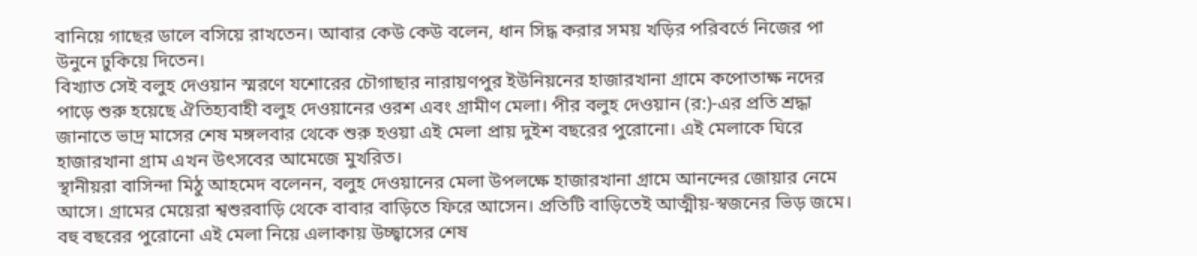বানিয়ে গাছের ডালে বসিয়ে রাখতেন। আবার কেউ কেউ বলেন, ধান সিদ্ধ করার সময় খড়ির পরিবর্তে নিজের পা উনুনে ঢুকিয়ে দিতেন।
বিখ্যাত সেই বলুহ দেওয়ান স্মরণে যশোরের চৌগাছার নারায়ণপুর ইউনিয়নের হাজারখানা গ্রামে কপোতাক্ষ নদের পাড়ে শুরু হয়েছে ঐতিহ্যবাহী বলুহ দেওয়ানের ওরশ এবং গ্রামীণ মেলা। পীর বলুহ দেওয়ান (র:)-এর প্রতি শ্রদ্ধা জানাতে ভাদ্র মাসের শেষ মঙ্গলবার থেকে শুরু হওয়া এই মেলা প্রায় দুইশ বছরের পুরোনো। এই মেলাকে ঘিরে হাজারখানা গ্রাম এখন উৎসবের আমেজে মুখরিত।
স্থানীয়রা বাসিন্দা মিঠু আহমেদ বলেনন, বলুহ দেওয়ানের মেলা উপলক্ষে হাজারখানা গ্রামে আনন্দের জোয়ার নেমে আসে। গ্রামের মেয়েরা শ্বশুরবাড়ি থেকে বাবার বাড়িতে ফিরে আসেন। প্রতিটি বাড়িতেই আত্মীয়-স্বজনের ভিড় জমে। বহু বছরের পুরোনো এই মেলা নিয়ে এলাকায় উচ্ছ্বাসের শেষ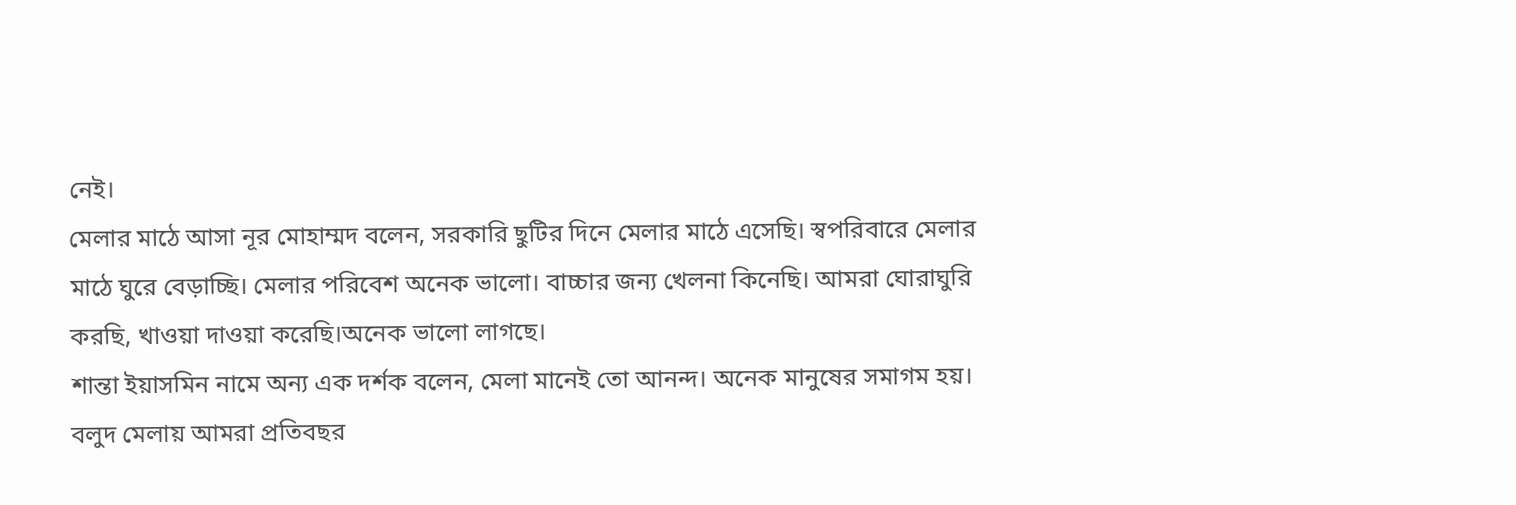নেই।
মেলার মাঠে আসা নূর মোহাম্মদ বলেন, সরকারি ছুটির দিনে মেলার মাঠে এসেছি। স্বপরিবারে মেলার মাঠে ঘুরে বেড়াচ্ছি। মেলার পরিবেশ অনেক ভালো। বাচ্চার জন্য খেলনা কিনেছি। আমরা ঘোরাঘুরি করছি, খাওয়া দাওয়া করেছি।অনেক ভালো লাগছে।
শান্তা ইয়াসমিন নামে অন্য এক দর্শক বলেন, মেলা মানেই তো আনন্দ। অনেক মানুষের সমাগম হয়। বলুদ মেলায় আমরা প্রতিবছর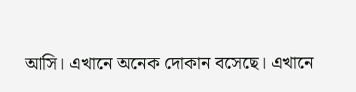আসি। এখানে অনেক দোকান বসেছে। এখানে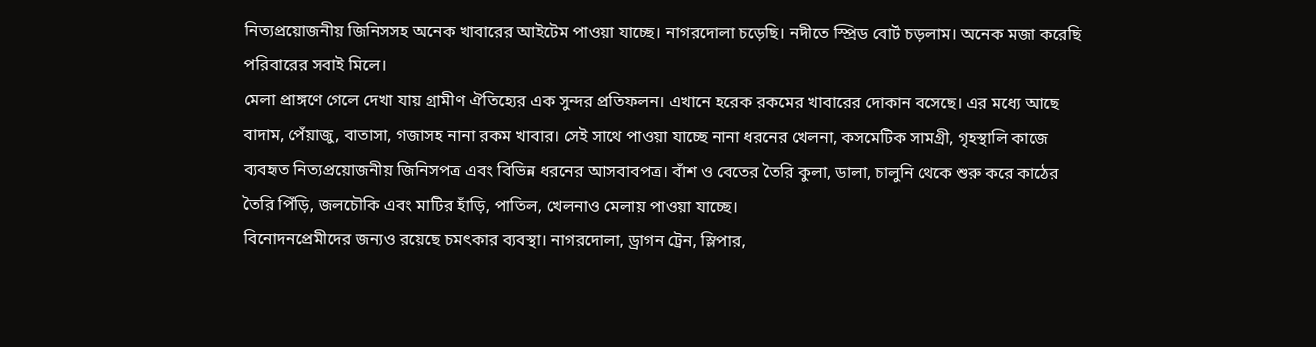নিত্যপ্রয়োজনীয় জিনিসসহ অনেক খাবারের আইটেম পাওয়া যাচ্ছে। নাগরদোলা চড়েছি। নদীতে স্প্রিড বোর্ট চড়লাম। অনেক মজা করেছি পরিবারের সবাই মিলে।
মেলা প্রাঙ্গণে গেলে দেখা যায় গ্রামীণ ঐতিহ্যের এক সুন্দর প্রতিফলন। এখানে হরেক রকমের খাবারের দোকান বসেছে। এর মধ্যে আছে বাদাম, পেঁয়াজু, বাতাসা, গজাসহ নানা রকম খাবার। সেই সাথে পাওয়া যাচ্ছে নানা ধরনের খেলনা, কসমেটিক সামগ্রী, গৃহস্থালি কাজে ব্যবহৃত নিত্যপ্রয়োজনীয় জিনিসপত্র এবং বিভিন্ন ধরনের আসবাবপত্র। বাঁশ ও বেতের তৈরি কুলা, ডালা, চালুনি থেকে শুরু করে কাঠের তৈরি পিঁড়ি, জলচৌকি এবং মাটির হাঁড়ি, পাতিল, খেলনাও মেলায় পাওয়া যাচ্ছে।
বিনোদনপ্রেমীদের জন্যও রয়েছে চমৎকার ব্যবস্থা। নাগরদোলা, ড্রাগন ট্রেন, স্লিপার,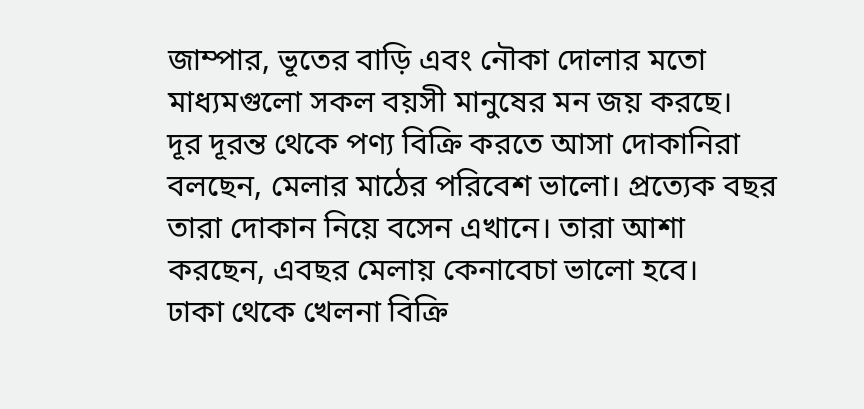জাম্পার, ভূতের বাড়ি এবং নৌকা দোলার মতো মাধ্যমগুলো সকল বয়সী মানুষের মন জয় করছে।
দূর দূরন্ত থেকে পণ্য বিক্রি করতে আসা দোকানিরা বলছেন, মেলার মাঠের পরিবেশ ভালো। প্রত্যেক বছর তারা দোকান নিয়ে বসেন এখানে। তারা আশা করছেন, এবছর মেলায় কেনাবেচা ভালো হবে।
ঢাকা থেকে খেলনা বিক্রি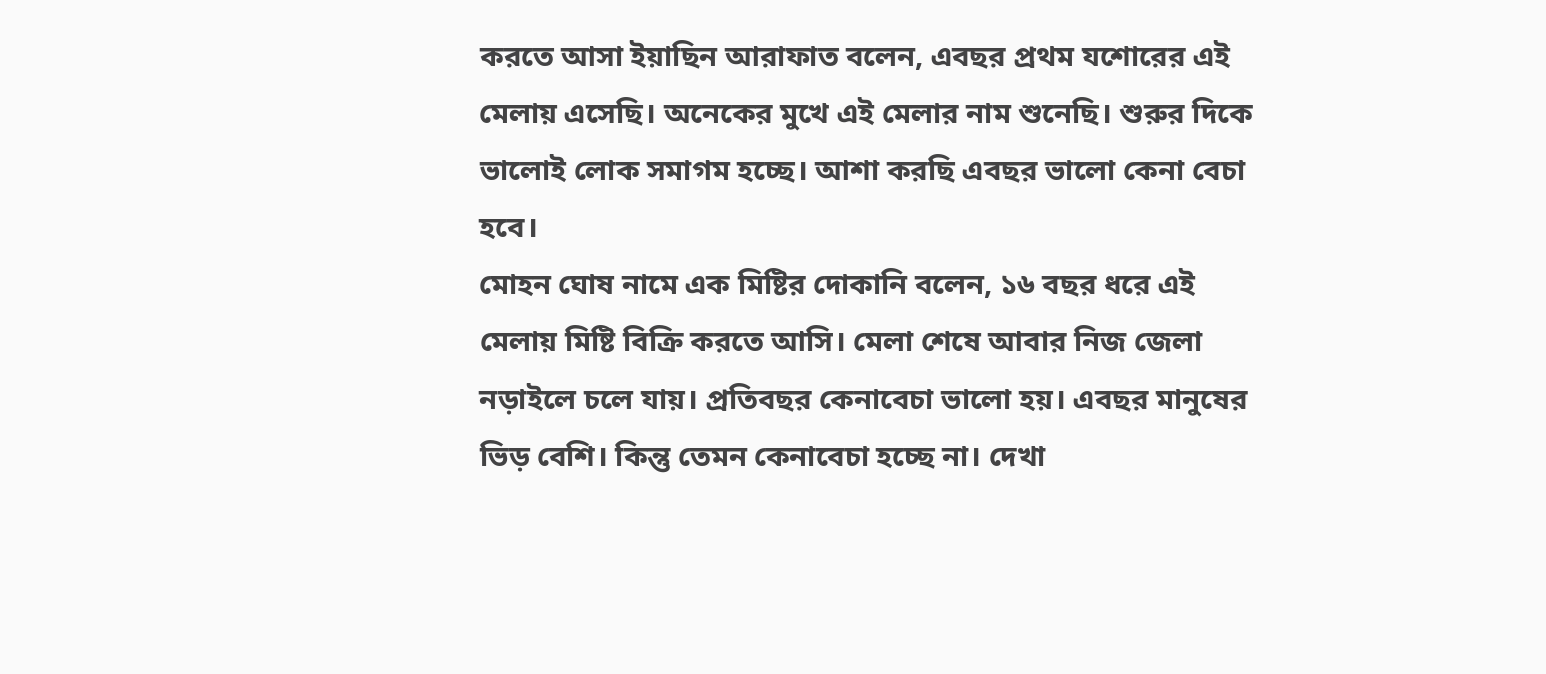করতে আসা ইয়াছিন আরাফাত বলেন, এবছর প্রথম যশোরের এই মেলায় এসেছি। অনেকের মুখে এই মেলার নাম শুনেছি। শুরুর দিকে ভালোই লোক সমাগম হচ্ছে। আশা করছি এবছর ভালো কেনা বেচা হবে।
মোহন ঘোষ নামে এক মিষ্টির দোকানি বলেন, ১৬ বছর ধরে এই মেলায় মিষ্টি বিক্রি করতে আসি। মেলা শেষে আবার নিজ জেলা নড়াইলে চলে যায়। প্রতিবছর কেনাবেচা ভালো হয়। এবছর মানুষের ভিড় বেশি। কিন্তু তেমন কেনাবেচা হচ্ছে না। দেখা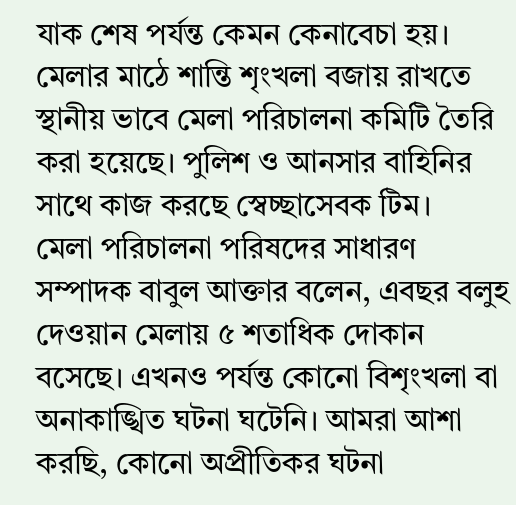যাক শেষ পর্যন্ত কেমন কেনাবেচা হয়।
মেলার মাঠে শান্তি শৃংখলা বজায় রাখতে স্থানীয় ভাবে মেলা পরিচালনা কমিটি তৈরি করা হয়েছে। পুলিশ ও আনসার বাহিনির সাথে কাজ করছে স্বেচ্ছাসেবক টিম।
মেলা পরিচালনা পরিষদের সাধারণ সম্পাদক বাবুল আক্তার বলেন, এবছর বলুহ দেওয়ান মেলায় ৫ শতাধিক দোকান বসেছে। এখনও পর্যন্ত কোনো বিশৃংখলা বা অনাকাঙ্খিত ঘটনা ঘটেনি। আমরা আশা করছি, কোনো অপ্রীতিকর ঘটনা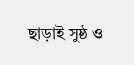ছাড়াই সুষ্ঠ ও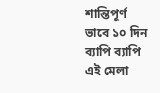শান্তিপূর্ণ ভাবে ১০ দিন ব্যাপি ব্যাপি এই মেলা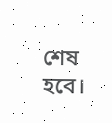শেষ হবে।